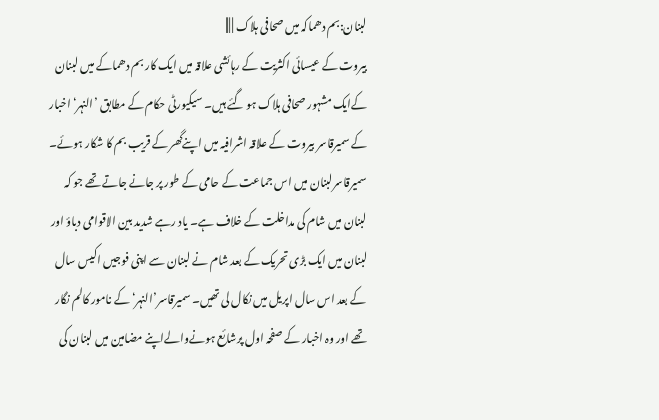لبنان:بم دھماکہ میں صحافی ہلاک | |||
بیروت کے عیسائی اکثریت کے رہائشی علاقہ میں ایک کار بم دھماکے میں لبنان کےایک مشہور صحافی ہلاک ہو گئے ہیں۔ سیکیورٹی حکام کے مطابق ’النہر‘ اخبار کے سمیرقاسر بیروت کے علاقہ اشرافیہ میں اپنےگھر کے قریب بم کا شکار ہوئے۔ سمیرقاسرلبنان میں اس جماعت کے حامی کے طور پر جانے جاتے تھے جو کہ لبنان میں شام کی مداخلت کے خلاف ہے۔ یاد رہے شدید بین الاقوامی دباؤ اور لبنان میں ایک بڑی تحریک کے بعد شام نے لبنان سے اپنی فوجیں اکیس سال کے بعد اس سال اپریل میں نکال لی تھیں۔ سمیرقاسر’النہر‘ کے نامور کالم نگار تھے اور وہ اخبار کے صفحہ اول پرشائع ہونےوالےاپنے مضامین میں لبنان کی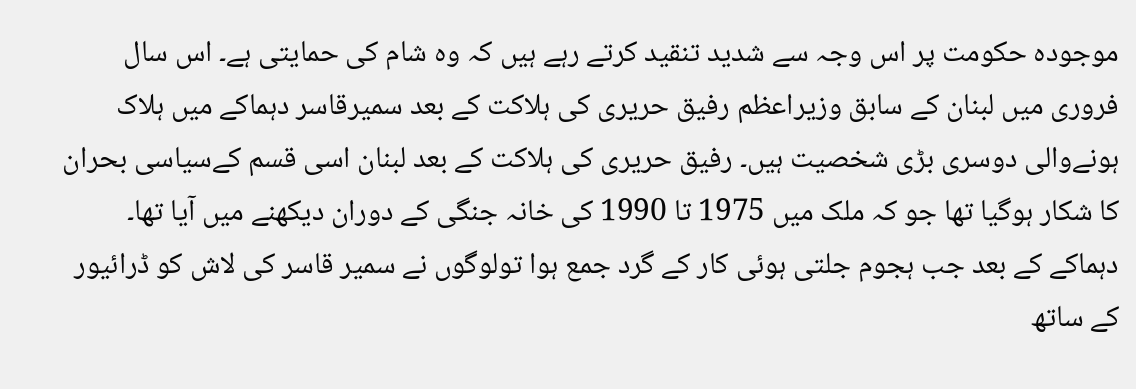موجودہ حکومت پر اس وجہ سے شدید تنقید کرتے رہے ہیں کہ وہ شام کی حمایتی ہے۔ اس سال فروری میں لبنان کے سابق وزیراعظم رفیق حریری کی ہلاکت کے بعد سمیرقاسر دہماکے میں ہلاک ہونےوالی دوسری بڑی شخصیت ہیں۔ رفیق حریری کی ہلاکت کے بعد لبنان اسی قسم کےسیاسی بحران کا شکار ہوگیا تھا جو کہ ملک میں 1975 تا 1990 کی خانہ جنگی کے دوران دیکھنے میں آیا تھا۔ دہماکے کے بعد جب ہجوم جلتی ہوئی کار کے گرد جمع ہوا تولوگوں نے سمیر قاسر کی لاش کو ڈرائیور کے ساتھ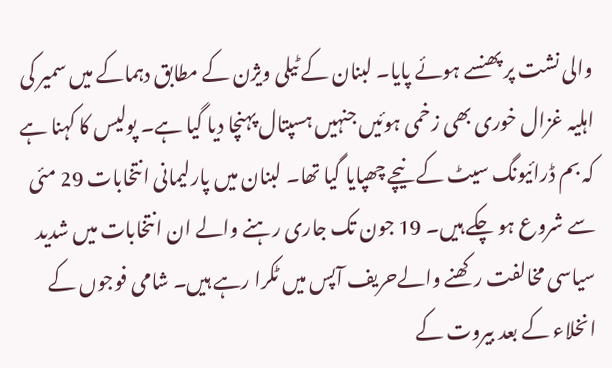والی نشت پر پھنسے ہوئے پایا۔ لبنان کے ٹیلی ویژن کے مطابق دہماکے میں سمیر کی اہلیہ غزال خوری بھی زخمی ہوئیں جنہیں ہسپتال پہنچا دیا گیا ہے۔ پولیس کا کہنا ہے کہ بم ڈرائیونگ سیٹ کے نیچے چھپایا گیا تھا۔ لبنان میں پارلیمانی انتخابات 29 مئی سے شروع ہو چکے ہیں۔ 19 جون تک جاری رہنے والے ان انتخابات میں شدید سیاسی مخالفت رکھنے والےحریف آپس میں ٹکرا رہے ہیں۔ شامی فوجوں کے انخلاء کے بعد بیروت کے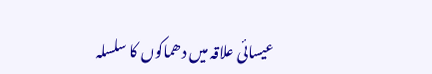عیسائی علاقہ میں دھماکوں کا سلسلہ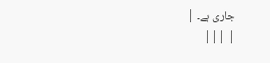جاری ہے۔ |
| |||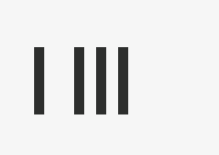| |||